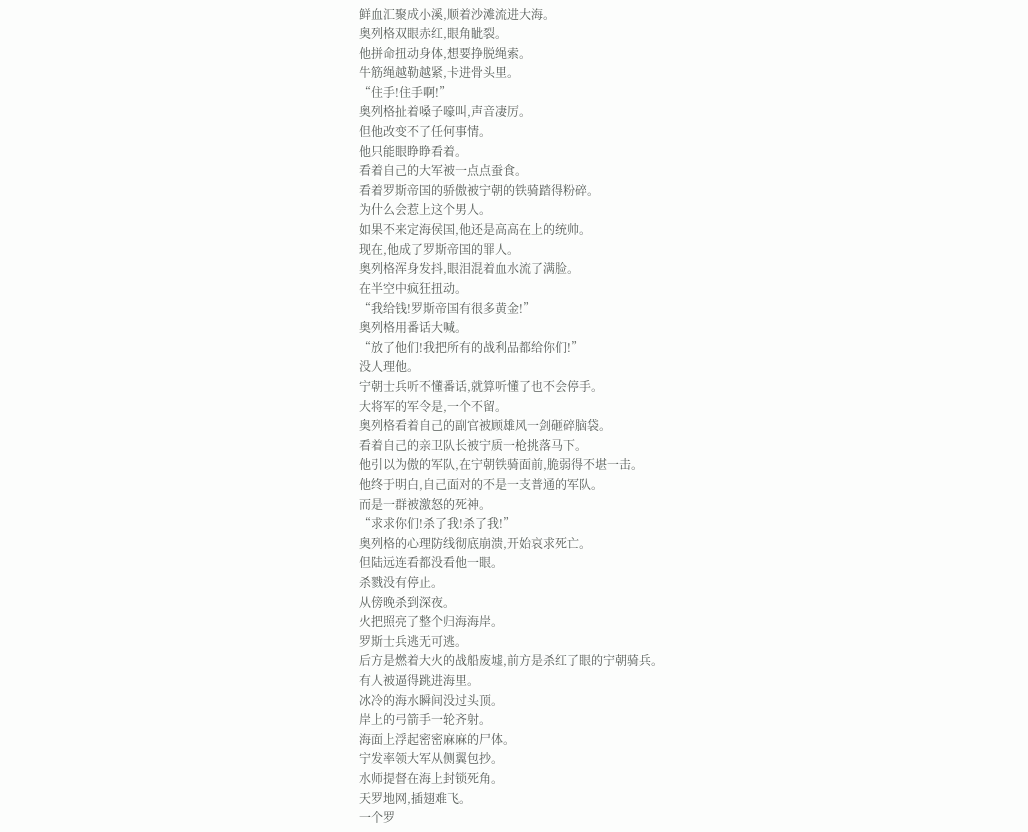鲜血汇聚成小溪,顺着沙滩流进大海。
奥列格双眼赤红,眼角眦裂。
他拼命扭动身体,想要挣脱绳索。
牛筋绳越勒越紧,卡进骨头里。
“住手!住手啊!”
奥列格扯着嗓子嚎叫,声音凄厉。
但他改变不了任何事情。
他只能眼睁睁看着。
看着自己的大军被一点点蚕食。
看着罗斯帝国的骄傲被宁朝的铁骑踏得粉碎。
为什么会惹上这个男人。
如果不来定海侯国,他还是高高在上的统帅。
现在,他成了罗斯帝国的罪人。
奥列格浑身发抖,眼泪混着血水流了满脸。
在半空中疯狂扭动。
“我给钱!罗斯帝国有很多黄金!”
奥列格用番话大喊。
“放了他们!我把所有的战利品都给你们!”
没人理他。
宁朝士兵听不懂番话,就算听懂了也不会停手。
大将军的军令是,一个不留。
奥列格看着自己的副官被顾雄风一剑砸碎脑袋。
看着自己的亲卫队长被宁质一枪挑落马下。
他引以为傲的军队,在宁朝铁骑面前,脆弱得不堪一击。
他终于明白,自己面对的不是一支普通的军队。
而是一群被激怒的死神。
“求求你们!杀了我!杀了我!”
奥列格的心理防线彻底崩溃,开始哀求死亡。
但陆远连看都没看他一眼。
杀戮没有停止。
从傍晚杀到深夜。
火把照亮了整个归海海岸。
罗斯士兵逃无可逃。
后方是燃着大火的战船废墟,前方是杀红了眼的宁朝骑兵。
有人被逼得跳进海里。
冰冷的海水瞬间没过头顶。
岸上的弓箭手一轮齐射。
海面上浮起密密麻麻的尸体。
宁发率领大军从侧翼包抄。
水师提督在海上封锁死角。
天罗地网,插翅难飞。
一个罗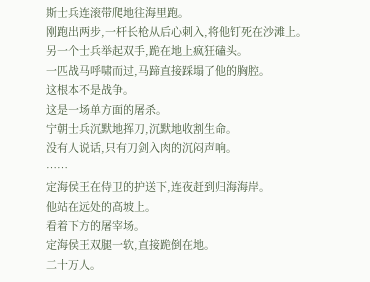斯士兵连滚带爬地往海里跑。
刚跑出两步,一杆长枪从后心刺入,将他钉死在沙滩上。
另一个士兵举起双手,跪在地上疯狂磕头。
一匹战马呼啸而过,马蹄直接踩塌了他的胸腔。
这根本不是战争。
这是一场单方面的屠杀。
宁朝士兵沉默地挥刀,沉默地收割生命。
没有人说话,只有刀剑入肉的沉闷声响。
……
定海侯王在侍卫的护送下,连夜赶到归海海岸。
他站在远处的高坡上。
看着下方的屠宰场。
定海侯王双腿一软,直接跪倒在地。
二十万人。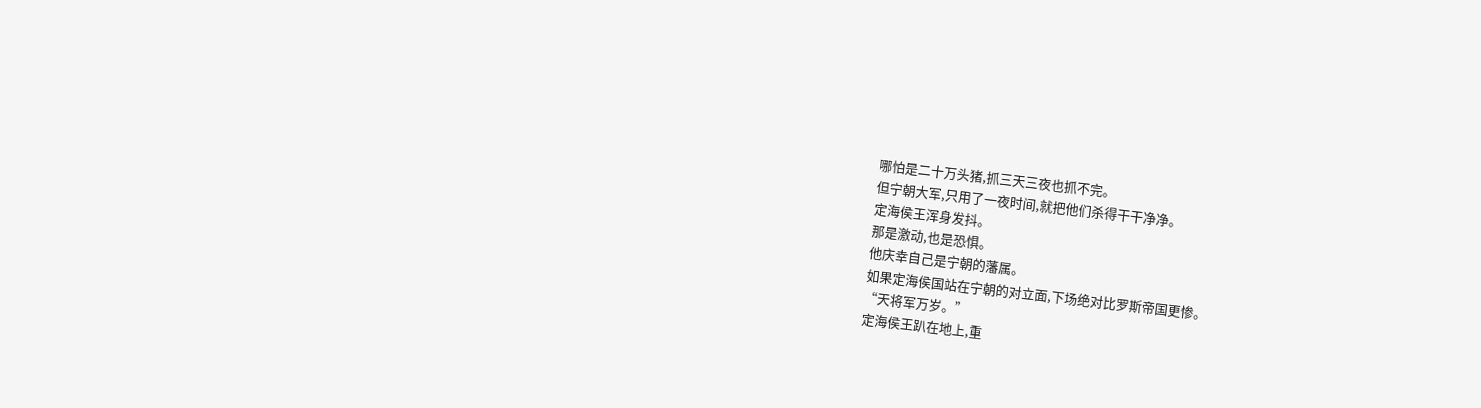哪怕是二十万头猪,抓三天三夜也抓不完。
但宁朝大军,只用了一夜时间,就把他们杀得干干净净。
定海侯王浑身发抖。
那是激动,也是恐惧。
他庆幸自己是宁朝的藩属。
如果定海侯国站在宁朝的对立面,下场绝对比罗斯帝国更惨。
“天将军万岁。”
定海侯王趴在地上,重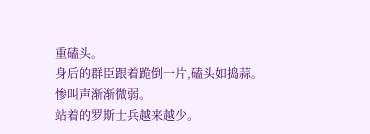重磕头。
身后的群臣跟着跪倒一片,磕头如捣蒜。
惨叫声渐渐微弱。
站着的罗斯士兵越来越少。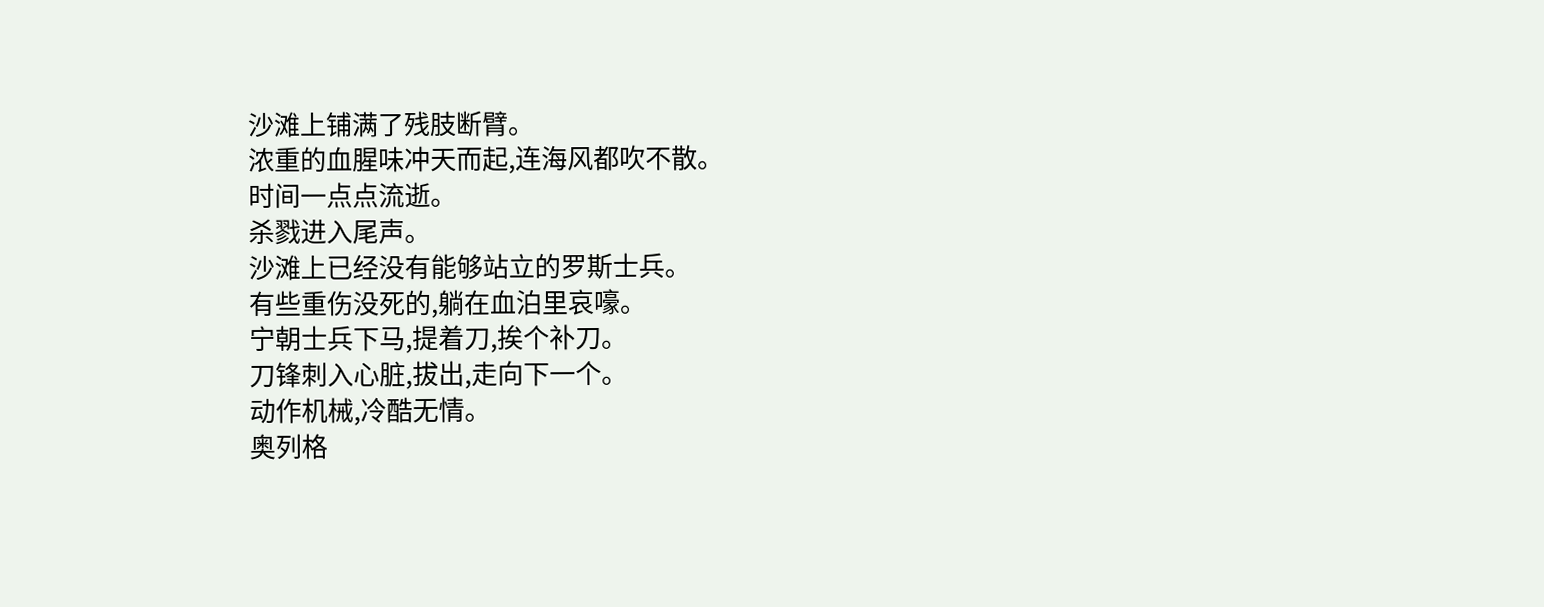沙滩上铺满了残肢断臂。
浓重的血腥味冲天而起,连海风都吹不散。
时间一点点流逝。
杀戮进入尾声。
沙滩上已经没有能够站立的罗斯士兵。
有些重伤没死的,躺在血泊里哀嚎。
宁朝士兵下马,提着刀,挨个补刀。
刀锋刺入心脏,拔出,走向下一个。
动作机械,冷酷无情。
奥列格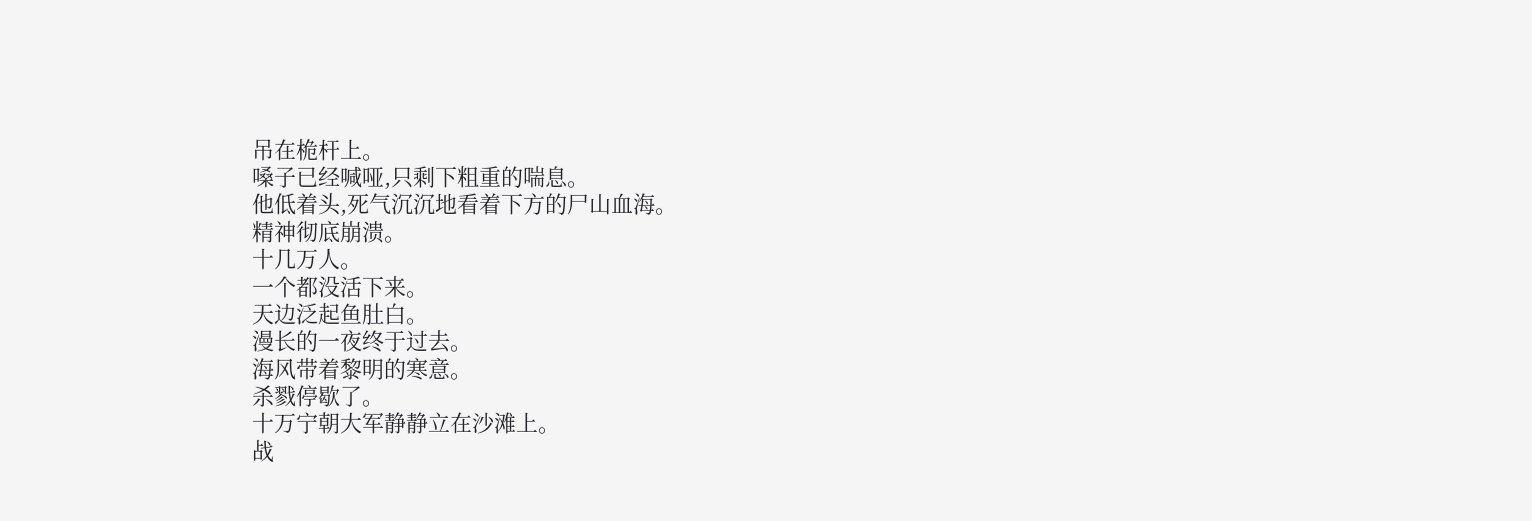吊在桅杆上。
嗓子已经喊哑,只剩下粗重的喘息。
他低着头,死气沉沉地看着下方的尸山血海。
精神彻底崩溃。
十几万人。
一个都没活下来。
天边泛起鱼肚白。
漫长的一夜终于过去。
海风带着黎明的寒意。
杀戮停歇了。
十万宁朝大军静静立在沙滩上。
战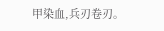甲染血,兵刃卷刃。